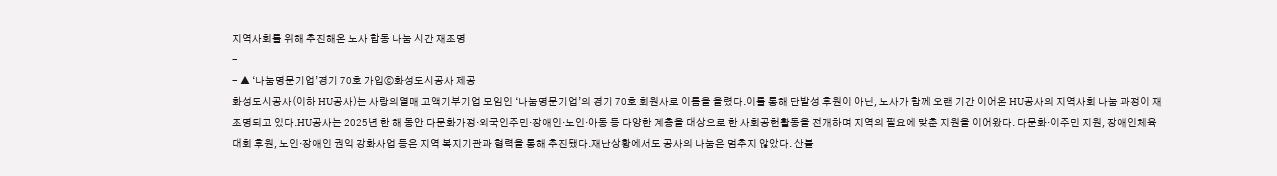지역사회를 위해 추진해온 노사 합동 나눔 시간 재조명
-
- ▲ ‘나눔명문기업’경기 70호 가입ⓒ화성도시공사 제공
화성도시공사(이하 HU공사)는 사랑의열매 고액기부기업 모임인 ‘나눔명문기업’의 경기 70호 회원사로 이름을 올렸다.이를 통해 단발성 후원이 아닌, 노사가 함께 오랜 기간 이어온 HU공사의 지역사회 나눔 과정이 재조명되고 있다.HU공사는 2025년 한 해 동안 다문화가정·외국인주민·장애인·노인·아동 등 다양한 계층을 대상으로 한 사회공헌활동을 전개하며 지역의 필요에 맞춘 지원을 이어왔다. 다문화·이주민 지원, 장애인체육대회 후원, 노인·장애인 권익 강화사업 등은 지역 복지기관과 협력을 통해 추진됐다.재난상황에서도 공사의 나눔은 멈추지 않았다. 산불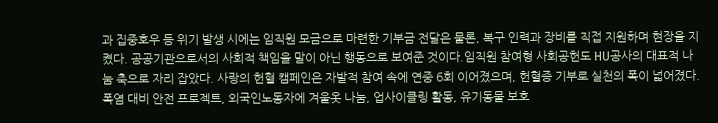과 집중호우 등 위기 발생 시에는 임직원 모금으로 마련한 기부금 전달은 물론, 복구 인력과 장비를 직접 지원하며 현장을 지켰다. 공공기관으로서의 사회적 책임을 말이 아닌 행동으로 보여준 것이다.임직원 참여형 사회공헌도 HU공사의 대표적 나눔 축으로 자리 잡았다. 사랑의 헌혈 캠페인은 자발적 참여 속에 연중 6회 이어졌으며, 헌혈증 기부로 실천의 폭이 넓어졌다. 폭염 대비 안전 프로젝트, 외국인노동자에 겨울옷 나눔, 업사이클링 활동, 유기동물 보호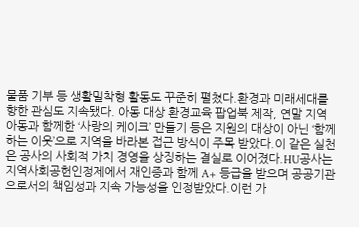물품 기부 등 생활밀착형 활동도 꾸준히 펼쳤다.환경과 미래세대를 향한 관심도 지속됐다. 아동 대상 환경교육 팝업북 제작, 연말 지역아동과 함께한 ‘사랑의 케이크’ 만들기 등은 지원의 대상이 아닌 ‘함께하는 이웃’으로 지역을 바라본 접근 방식이 주목 받았다.이 같은 실천은 공사의 사회적 가치 경영을 상징하는 결실로 이어졌다.HU공사는 지역사회공헌인정제에서 재인증과 함께 A+ 등급을 받으며 공공기관으로서의 책임성과 지속 가능성을 인정받았다.이런 가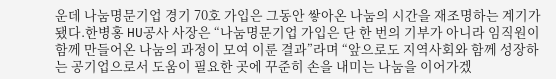운데 나눔명문기업 경기 70호 가입은 그동안 쌓아온 나눔의 시간을 재조명하는 계기가 됐다.한병홍 HU공사 사장은 “나눔명문기업 가입은 단 한 번의 기부가 아니라 임직원이 함께 만들어온 나눔의 과정이 모여 이룬 결과”라며 “앞으로도 지역사회와 함께 성장하는 공기업으로서 도움이 필요한 곳에 꾸준히 손을 내미는 나눔을 이어가겠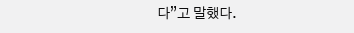다”고 말했다.